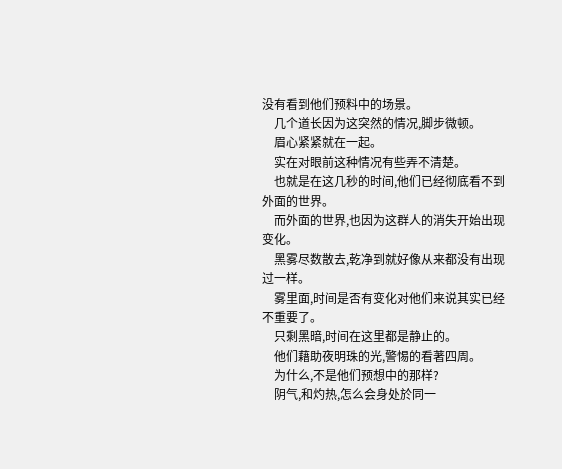没有看到他们预料中的场景。
    几个道长因为这突然的情况,脚步微顿。
    眉心紧紧就在一起。
    实在对眼前这种情况有些弄不清楚。
    也就是在这几秒的时间,他们已经彻底看不到外面的世界。
    而外面的世界,也因为这群人的消失开始出现变化。
    黑雾尽数散去,乾净到就好像从来都没有出现过一样。
    雾里面,时间是否有变化对他们来说其实已经不重要了。
    只剩黑暗,时间在这里都是静止的。
    他们藉助夜明珠的光,警惕的看著四周。
    为什么,不是他们预想中的那样?
    阴气,和灼热,怎么会身处於同一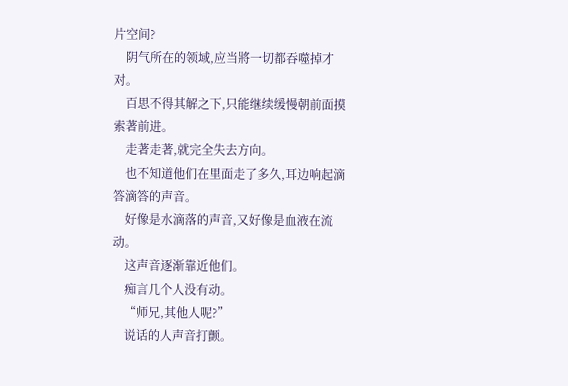片空间?
    阴气所在的领域,应当將一切都吞噬掉才对。
    百思不得其解之下,只能继续缓慢朝前面摸索著前进。
    走著走著,就完全失去方向。
    也不知道他们在里面走了多久,耳边响起滴答滴答的声音。
    好像是水滴落的声音,又好像是血液在流动。
    这声音逐渐靠近他们。
    痴言几个人没有动。
    “师兄,其他人呢?”
    说话的人声音打颤。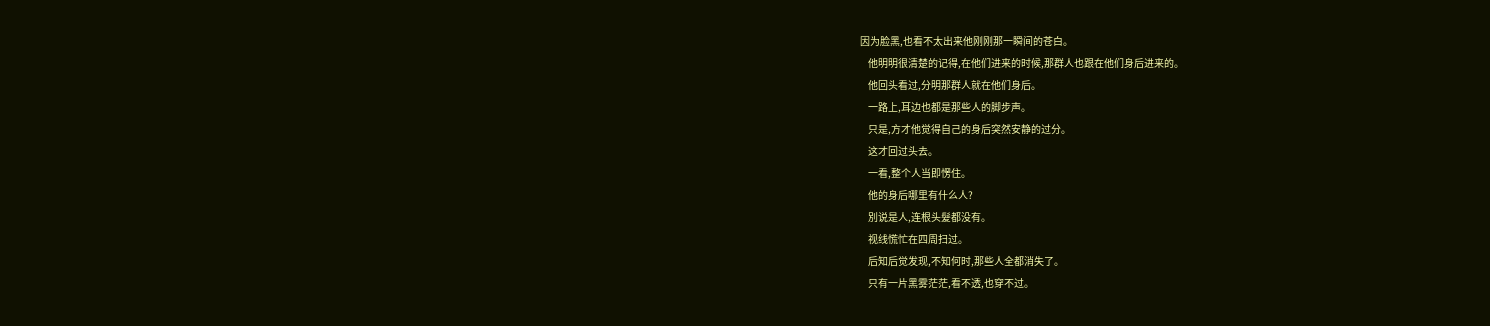因为脸黑,也看不太出来他刚刚那一瞬间的苍白。
    他明明很清楚的记得,在他们进来的时候,那群人也跟在他们身后进来的。
    他回头看过,分明那群人就在他们身后。
    一路上,耳边也都是那些人的脚步声。
    只是,方才他觉得自己的身后突然安静的过分。
    这才回过头去。
    一看,整个人当即愣住。
    他的身后哪里有什么人?
    別说是人,连根头髮都没有。
    视线慌忙在四周扫过。
    后知后觉发现,不知何时,那些人全都消失了。
    只有一片黑雾茫茫,看不透,也穿不过。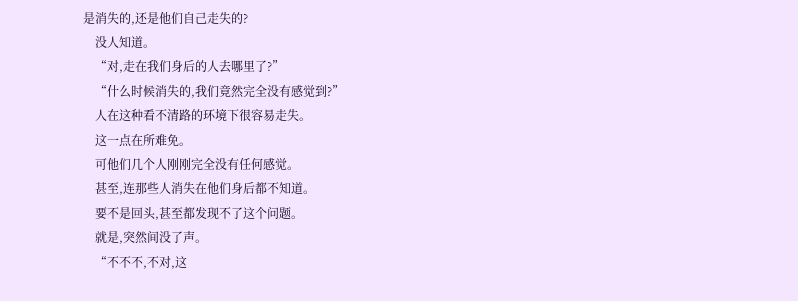是消失的,还是他们自己走失的?
    没人知道。
    “对,走在我们身后的人去哪里了?”
    “什么时候消失的,我们竟然完全没有感觉到?”
    人在这种看不清路的环境下很容易走失。
    这一点在所难免。
    可他们几个人刚刚完全没有任何感觉。
    甚至,连那些人消失在他们身后都不知道。
    要不是回头,甚至都发现不了这个问题。
    就是,突然间没了声。
    “不不不,不对,这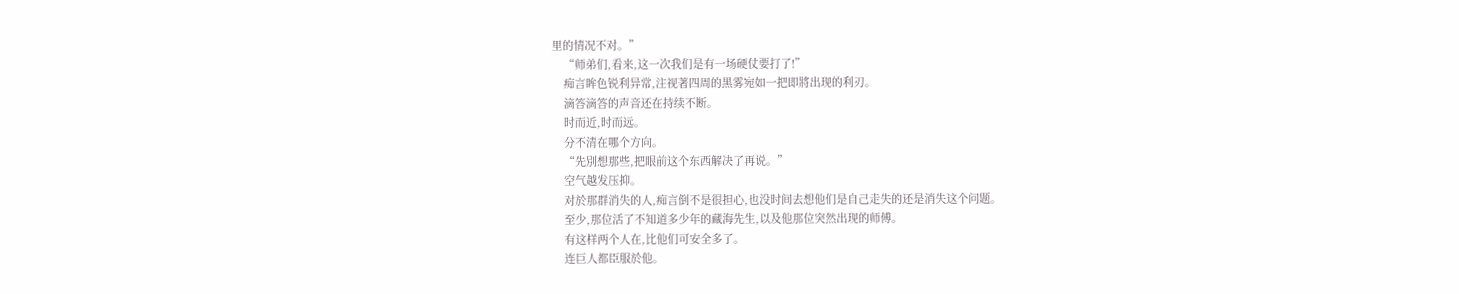里的情况不对。”
    “师弟们,看来,这一次我们是有一场硬仗要打了!”
    痴言眸色锐利异常,注视著四周的黑雾宛如一把即將出现的利刃。
    滴答滴答的声音还在持续不断。
    时而近,时而远。
    分不清在哪个方向。
    “先別想那些,把眼前这个东西解决了再说。”
    空气越发压抑。
    对於那群消失的人,痴言倒不是很担心,也没时间去想他们是自己走失的还是消失这个问题。
    至少,那位活了不知道多少年的藏海先生,以及他那位突然出现的师傅。
    有这样两个人在,比他们可安全多了。
    连巨人都臣服於他。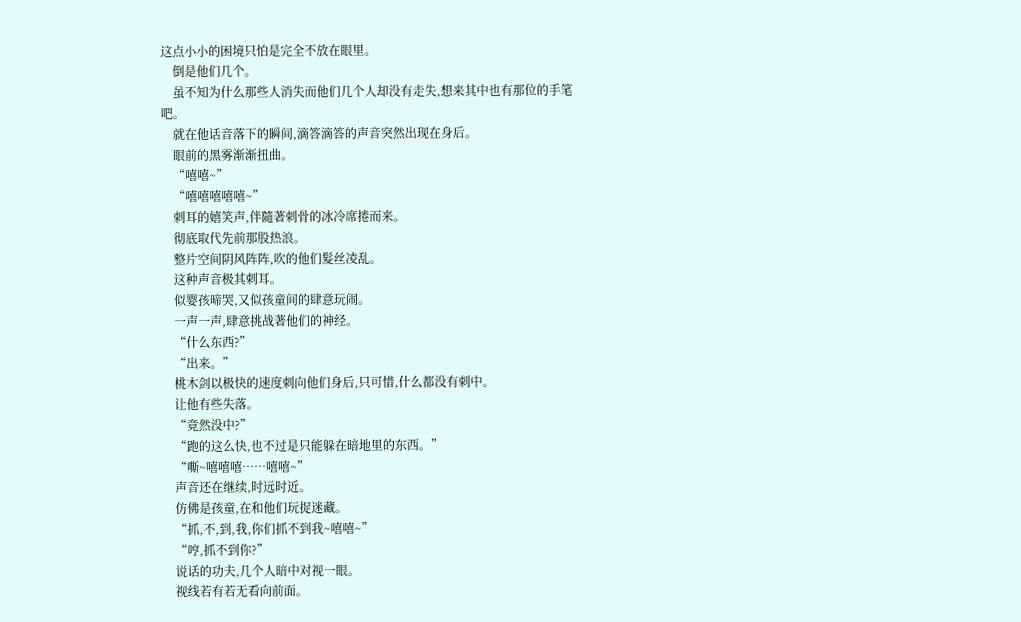这点小小的困境只怕是完全不放在眼里。
    倒是他们几个。
    虽不知为什么那些人消失而他们几个人却没有走失,想来其中也有那位的手笔吧。
    就在他话音落下的瞬间,滴答滴答的声音突然出现在身后。
    眼前的黑雾渐渐扭曲。
    “嘻嘻~”
    “嘻嘻嘻嘻嘻~”
    刺耳的嬉笑声,伴隨著刺骨的冰冷席捲而来。
    彻底取代先前那股热浪。
    整片空间阴风阵阵,吹的他们髮丝凌乱。
    这种声音极其刺耳。
    似婴孩啼哭,又似孩童间的肆意玩闹。
    一声一声,肆意挑战著他们的神经。
    “什么东西?”
    “出来。”
    桃木剑以极快的速度刺向他们身后,只可惜,什么都没有刺中。
    让他有些失落。
    “竟然没中?”
    “跑的这么快,也不过是只能躲在暗地里的东西。”
    “嘶~嘻嘻嘻……嘻嘻~”
    声音还在继续,时远时近。
    仿佛是孩童,在和他们玩捉迷藏。
    “抓,不,到,我,你们抓不到我~嘻嘻~”
    “哼,抓不到你?”
    说话的功夫,几个人暗中对视一眼。
    视线若有若无看向前面。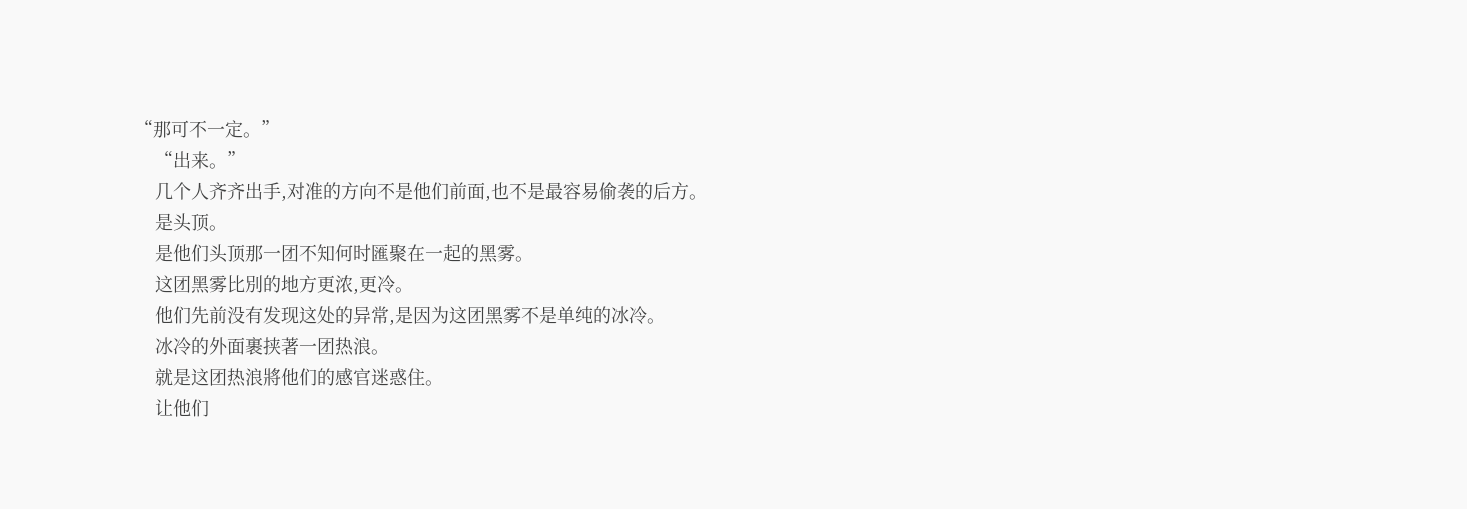“那可不一定。”
    “出来。”
    几个人齐齐出手,对准的方向不是他们前面,也不是最容易偷袭的后方。
    是头顶。
    是他们头顶那一团不知何时匯聚在一起的黑雾。
    这团黑雾比別的地方更浓,更冷。
    他们先前没有发现这处的异常,是因为这团黑雾不是单纯的冰冷。
    冰冷的外面裹挟著一团热浪。
    就是这团热浪將他们的感官迷惑住。
    让他们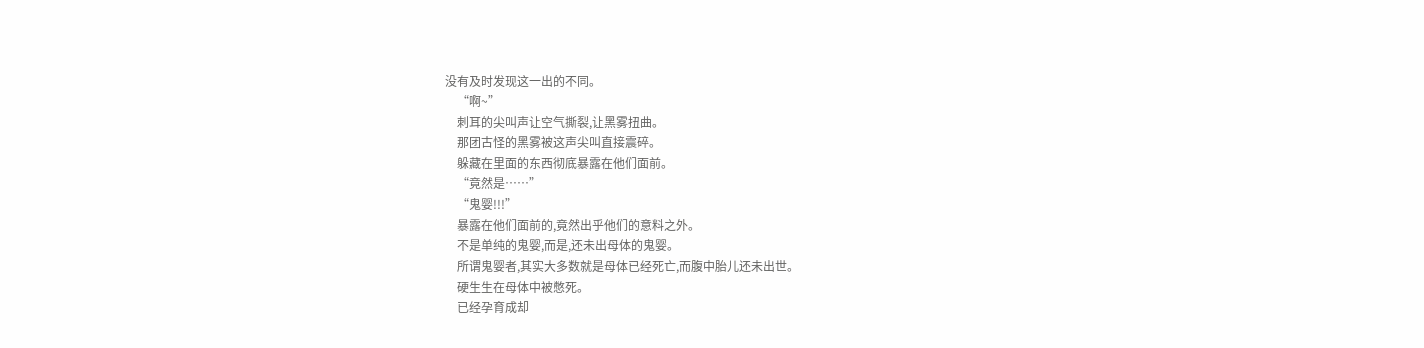没有及时发现这一出的不同。
    “啊~”
    刺耳的尖叫声让空气撕裂,让黑雾扭曲。
    那团古怪的黑雾被这声尖叫直接震碎。
    躲藏在里面的东西彻底暴露在他们面前。
    “竟然是……”
    “鬼婴!!!”
    暴露在他们面前的,竟然出乎他们的意料之外。
    不是单纯的鬼婴,而是,还未出母体的鬼婴。
    所谓鬼婴者,其实大多数就是母体已经死亡,而腹中胎儿还未出世。
    硬生生在母体中被憋死。
    已经孕育成却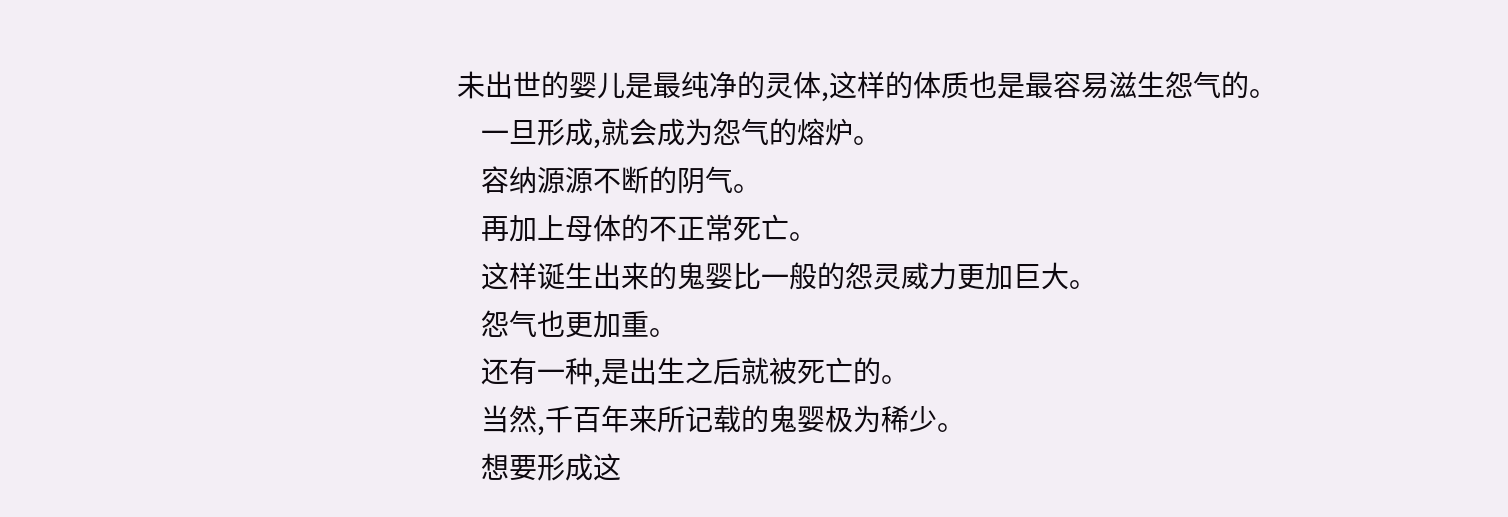未出世的婴儿是最纯净的灵体,这样的体质也是最容易滋生怨气的。
    一旦形成,就会成为怨气的熔炉。
    容纳源源不断的阴气。
    再加上母体的不正常死亡。
    这样诞生出来的鬼婴比一般的怨灵威力更加巨大。
    怨气也更加重。
    还有一种,是出生之后就被死亡的。
    当然,千百年来所记载的鬼婴极为稀少。
    想要形成这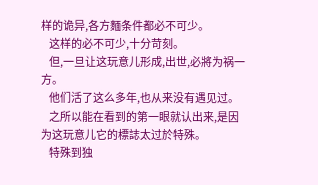样的诡异,各方麵条件都必不可少。
    这样的必不可少,十分苛刻。
    但,一旦让这玩意儿形成,出世,必將为祸一方。
    他们活了这么多年,也从来没有遇见过。
    之所以能在看到的第一眼就认出来,是因为这玩意儿它的標誌太过於特殊。
    特殊到独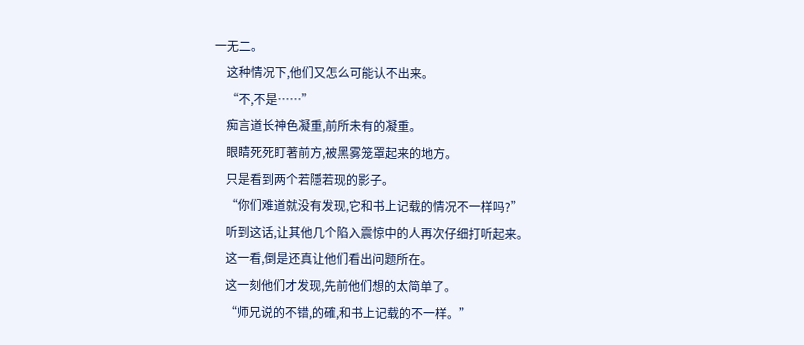一无二。
    这种情况下,他们又怎么可能认不出来。
    “不,不是……”
    痴言道长神色凝重,前所未有的凝重。
    眼睛死死盯著前方,被黑雾笼罩起来的地方。
    只是看到两个若隱若现的影子。
    “你们难道就没有发现,它和书上记载的情况不一样吗?”
    听到这话,让其他几个陷入震惊中的人再次仔细打听起来。
    这一看,倒是还真让他们看出问题所在。
    这一刻他们才发现,先前他们想的太简单了。
    “师兄说的不错,的確,和书上记载的不一样。”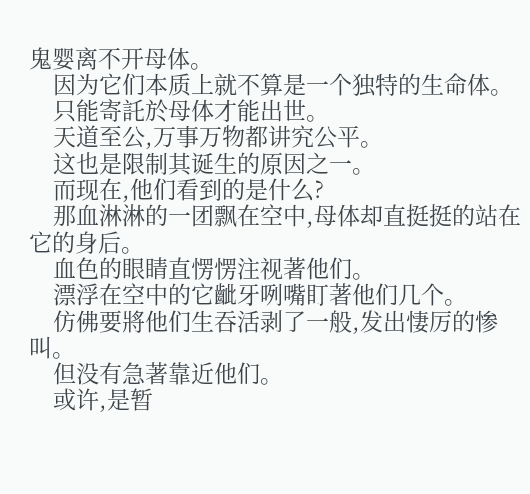鬼婴离不开母体。
    因为它们本质上就不算是一个独特的生命体。
    只能寄託於母体才能出世。
    天道至公,万事万物都讲究公平。
    这也是限制其诞生的原因之一。
    而现在,他们看到的是什么?
    那血淋淋的一团飘在空中,母体却直挺挺的站在它的身后。
    血色的眼睛直愣愣注视著他们。
    漂浮在空中的它齜牙咧嘴盯著他们几个。
    仿佛要將他们生吞活剥了一般,发出悽厉的惨叫。
    但没有急著靠近他们。
    或许,是暂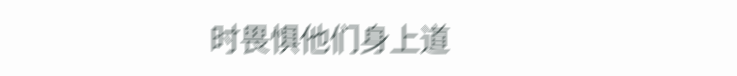时畏惧他们身上道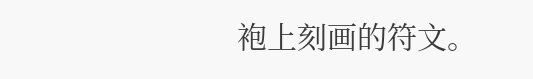袍上刻画的符文。